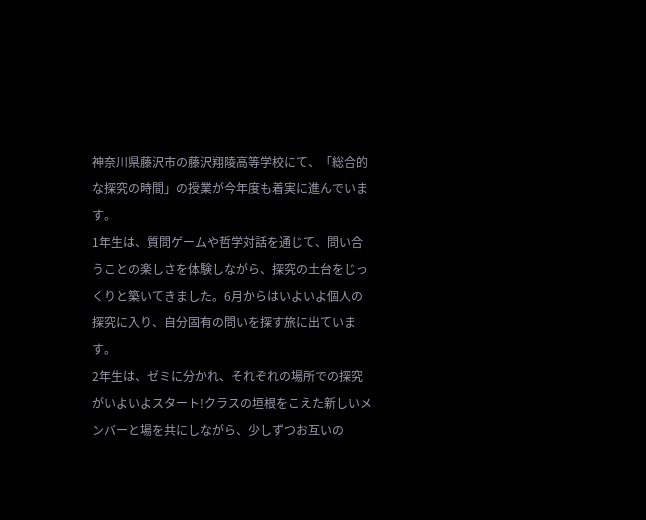神奈川県藤沢市の藤沢翔陵高等学校にて、「総合的な探究の時間」の授業が今年度も着実に進んでいます。
1年生は、質問ゲームや哲学対話を通じて、問い合うことの楽しさを体験しながら、探究の土台をじっくりと築いてきました。6月からはいよいよ個人の探究に入り、自分固有の問いを探す旅に出ています。
2年生は、ゼミに分かれ、それぞれの場所での探究がいよいよスタート!クラスの垣根をこえた新しいメンバーと場を共にしながら、少しずつお互いの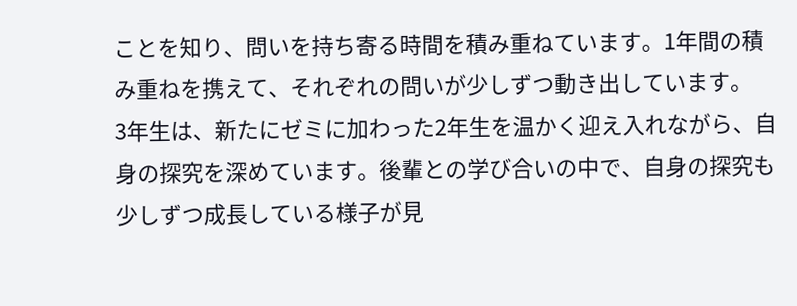ことを知り、問いを持ち寄る時間を積み重ねています。1年間の積み重ねを携えて、それぞれの問いが少しずつ動き出しています。
3年生は、新たにゼミに加わった2年生を温かく迎え入れながら、自身の探究を深めています。後輩との学び合いの中で、自身の探究も少しずつ成長している様子が見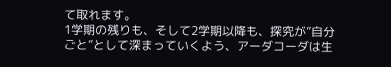て取れます。
1学期の残りも、そして2学期以降も、探究が”自分ごと”として深まっていくよう、アーダコーダは生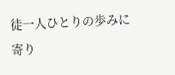徒一人ひとりの歩みに寄り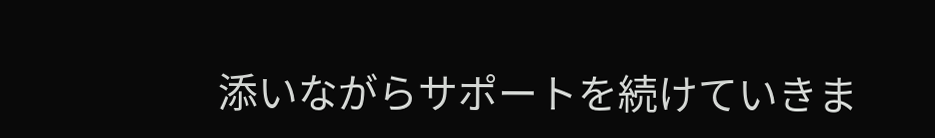添いながらサポートを続けていきま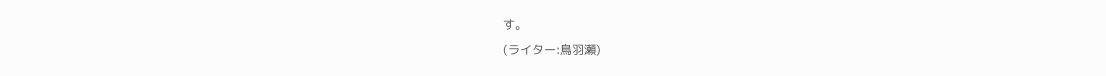す。
(ライター:鳥羽瀬)